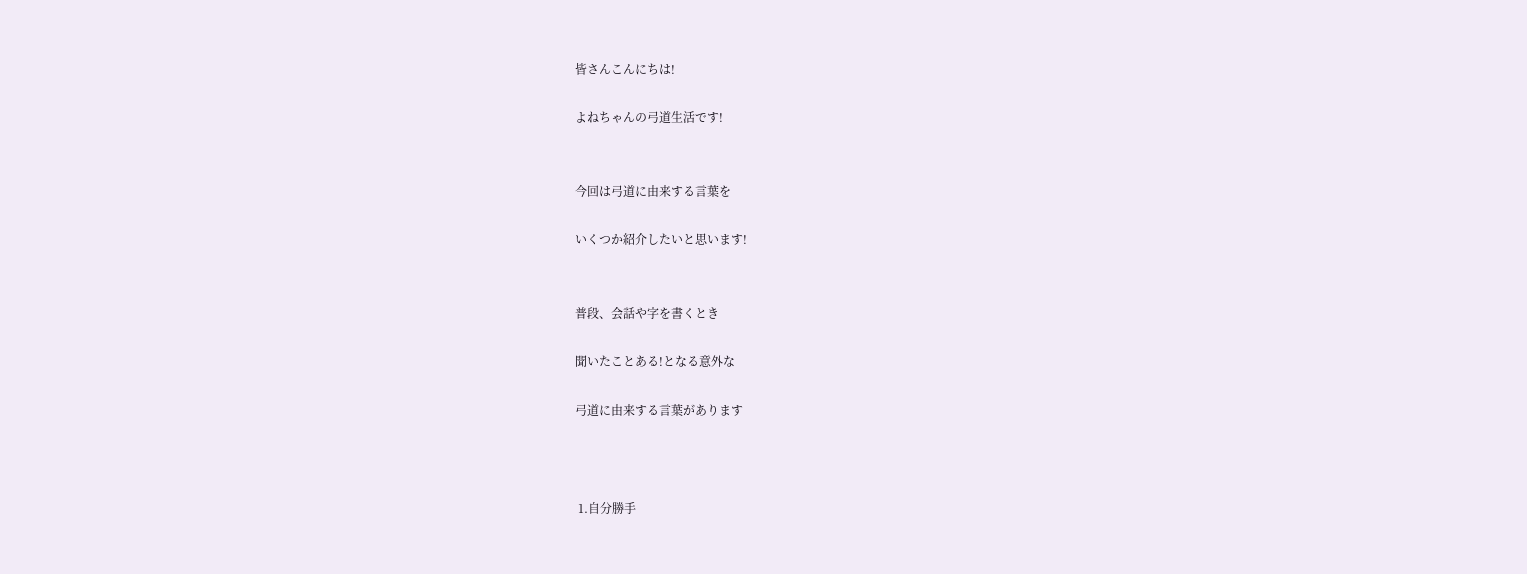皆さんこんにちは!

よねちゃんの弓道生活です!


今回は弓道に由来する言葉を

いくつか紹介したいと思います!


普段、会話や字を書くとき

聞いたことある!となる意外な

弓道に由来する言葉があります



 1.自分勝手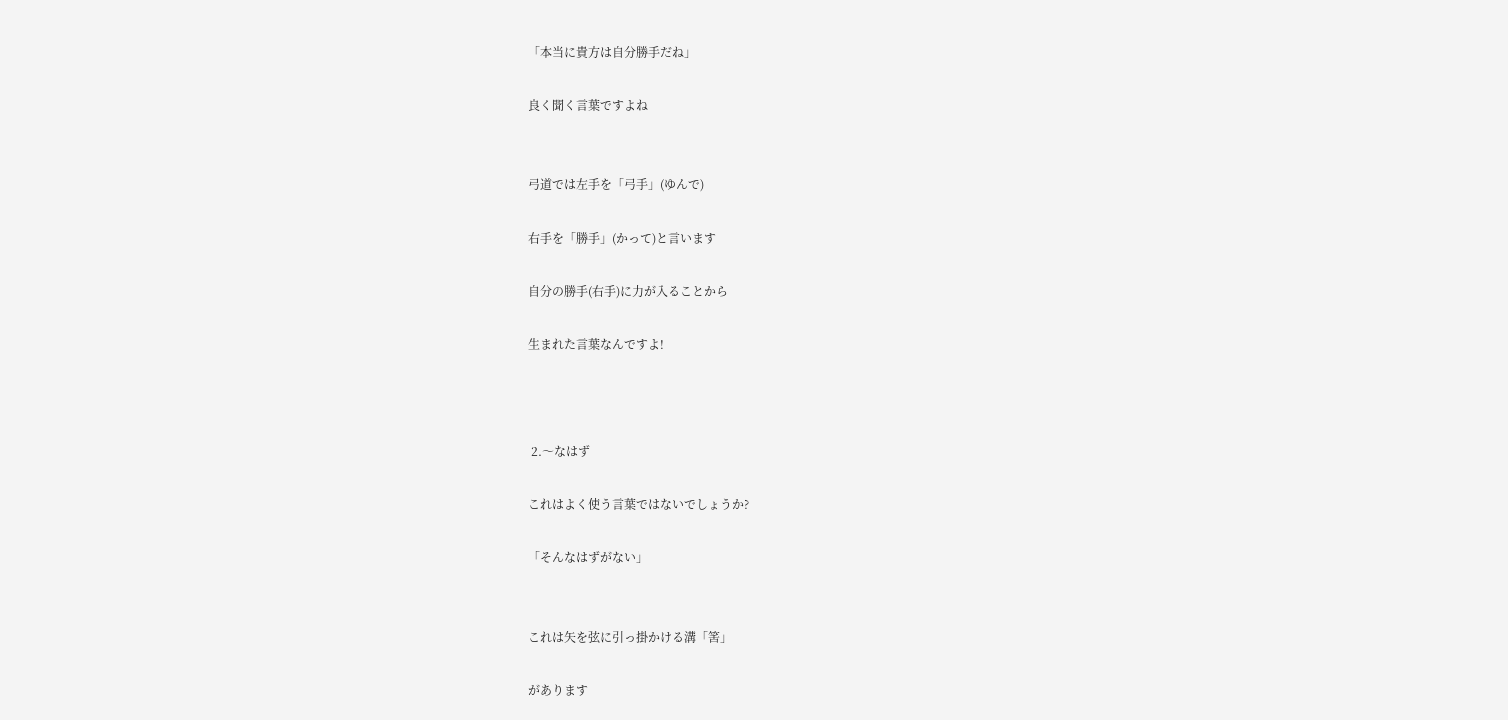「本当に貴方は自分勝手だね」

良く聞く言葉ですよね


弓道では左手を「弓手」(ゆんで)

右手を「勝手」(かって)と言います

自分の勝手(右手)に力が入ることから

生まれた言葉なんですよ!



 2.〜なはず

これはよく使う言葉ではないでしょうか?

「そんなはずがない」


これは矢を弦に引っ掛かける溝「筈」

があります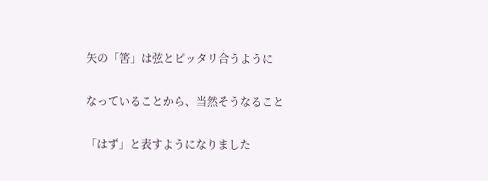矢の「筈」は弦とピッタリ合うように

なっていることから、当然そうなること

「はず」と表すようになりました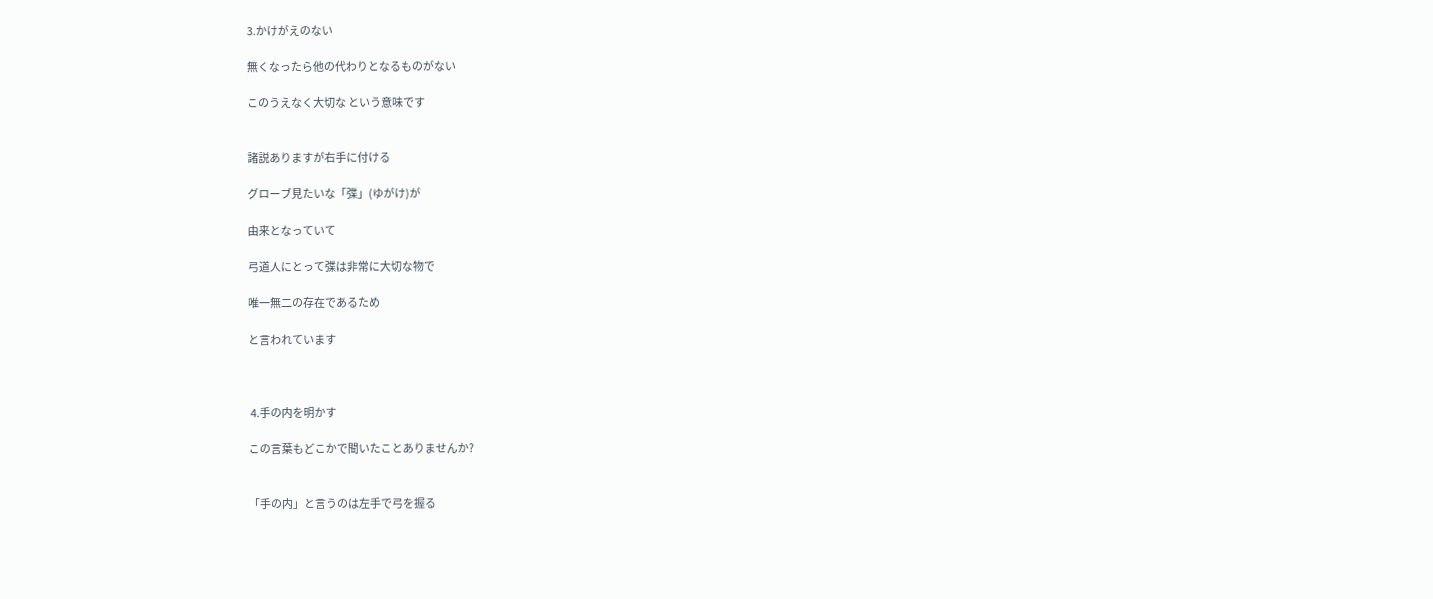3.かけがえのない

無くなったら他の代わりとなるものがない

このうえなく大切な という意味です


諸説ありますが右手に付ける

グローブ見たいな「弽」(ゆがけ)が

由来となっていて

弓道人にとって弽は非常に大切な物で

唯一無二の存在であるため

と言われています



 4.手の内を明かす

この言葉もどこかで聞いたことありませんか?


「手の内」と言うのは左手で弓を握る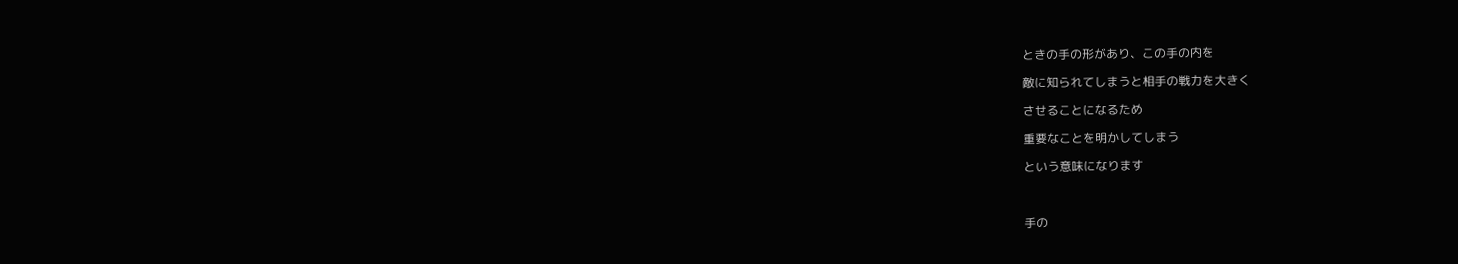ときの手の形があり、この手の内を

敵に知られてしまうと相手の戦力を大きく

させることになるため

重要なことを明かしてしまう

という意味になります



手の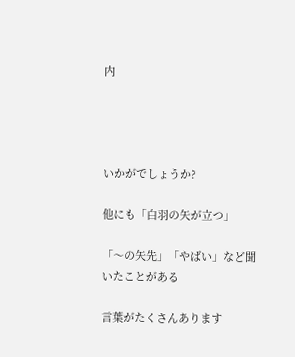内




いかがでしょうか?

他にも「白羽の矢が立つ」

「〜の矢先」「やばい」など聞いたことがある

言葉がたくさんあります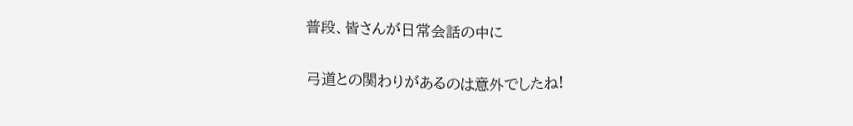普段、皆さんが日常会話の中に

弓道との関わりがあるのは意外でしたね!